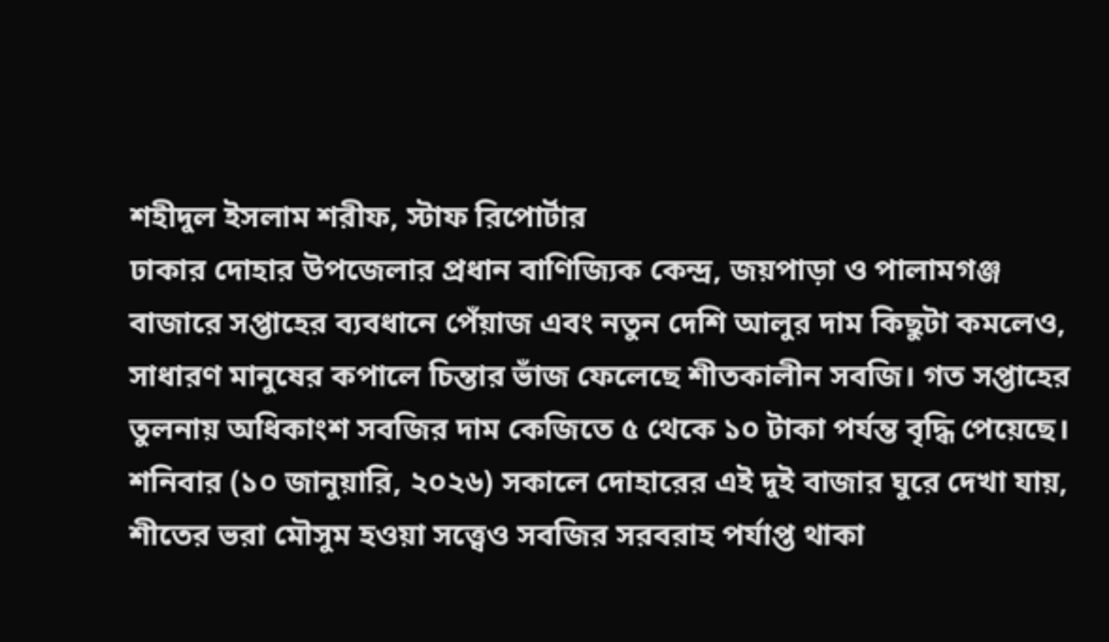শহীদুল ইসলাম শরীফ, স্টাফ রিপোর্টার
ঢাকার দোহার উপজেলার প্রধান বাণিজ্যিক কেন্দ্র, জয়পাড়া ও পালামগঞ্জ বাজারে সপ্তাহের ব্যবধানে পেঁয়াজ এবং নতুন দেশি আলুর দাম কিছুটা কমলেও, সাধারণ মানুষের কপালে চিন্তার ভাঁজ ফেলেছে শীতকালীন সবজি। গত সপ্তাহের তুলনায় অধিকাংশ সবজির দাম কেজিতে ৫ থেকে ১০ টাকা পর্যন্ত বৃদ্ধি পেয়েছে।
শনিবার (১০ জানুয়ারি, ২০২৬) সকালে দোহারের এই দুই বাজার ঘুরে দেখা যায়, শীতের ভরা মৌসুম হওয়া সত্ত্বেও সবজির সরবরাহ পর্যাপ্ত থাকা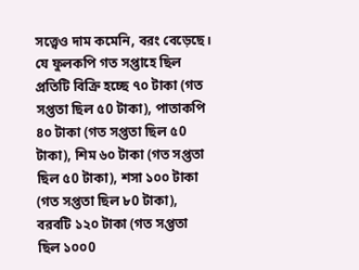সত্ত্বেও দাম কমেনি, বরং বেড়েছে।
যে ফুলকপি গত সপ্তাহে ছিল প্রতিটি বিক্রি হচ্ছে ৭০ টাকা (গত সপ্ততা ছিল ৫0 টাকা), পাতাকপি ৪০ টাকা (গত সপ্ততা ছিল ৫0 টাকা), শিম ৬০ টাকা (গত সপ্ততা ছিল ৫0 টাকা), শসা ১০০ টাকা (গত সপ্ততা ছিল ৮0 টাকা), বরবটি ১২০ টাকা (গত সপ্ততা ছিল ১০০0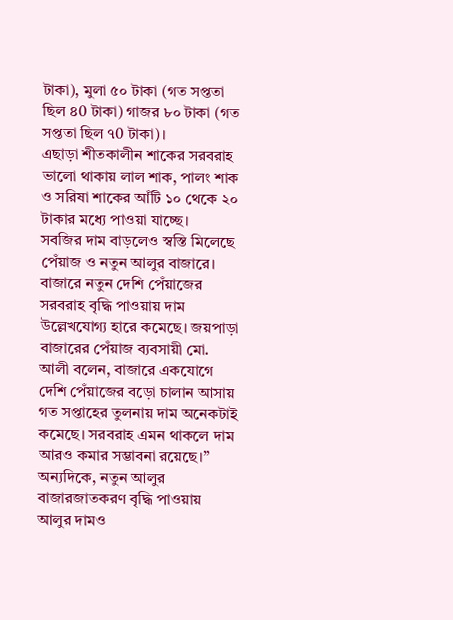টাকা), মুলা ৫০ টাকা (গত সপ্ততা ছিল ৪0 টাকা) গাজর ৮০ টাকা (গত সপ্ততা ছিল ৭0 টাকা)।
এছাড়া শীতকালীন শাকের সরবরাহ ভালো থাকায় লাল শাক, পালং শাক ও সরিষা শাকের আঁটি ১০ থেকে ২০ টাকার মধ্যে পাওয়া যাচ্ছে।
সবজির দাম বাড়লেও স্বস্তি মিলেছে পেঁয়াজ ও নতুন আলুর বাজারে। বাজারে নতুন দেশি পেঁয়াজের সরবরাহ বৃদ্ধি পাওয়ায় দাম উল্লেখযোগ্য হারে কমেছে। জয়পাড়া বাজারের পেঁয়াজ ব্যবসায়ী মো. আলী বলেন, বাজারে একযোগে দেশি পেঁয়াজের বড়ো চালান আসায় গত সপ্তাহের তুলনায় দাম অনেকটাই কমেছে। সরবরাহ এমন থাকলে দাম আরও কমার সম্ভাবনা রয়েছে।” অন্যদিকে, নতুন আলুর বাজারজাতকরণ বৃদ্ধি পাওয়ায় আলুর দামও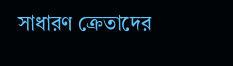সাধারণ ক্রেতাদের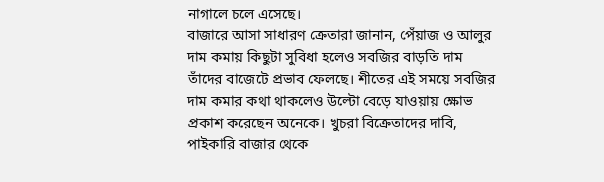নাগালে চলে এসেছে।
বাজারে আসা সাধারণ ক্রেতারা জানান, পেঁয়াজ ও আলুর দাম কমায় কিছুটা সুবিধা হলেও সবজির বাড়তি দাম তাঁদের বাজেটে প্রভাব ফেলছে। শীতের এই সময়ে সবজির দাম কমার কথা থাকলেও উল্টো বেড়ে যাওয়ায় ক্ষোভ প্রকাশ করেছেন অনেকে। খুচরা বিক্রেতাদের দাবি, পাইকারি বাজার থেকে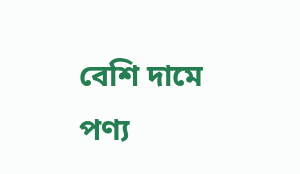বেশি দামে পণ্য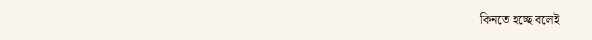কিনতে হচ্ছে বলেই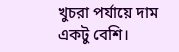খুচরা পর্যায়ে দাম একটু বেশি।